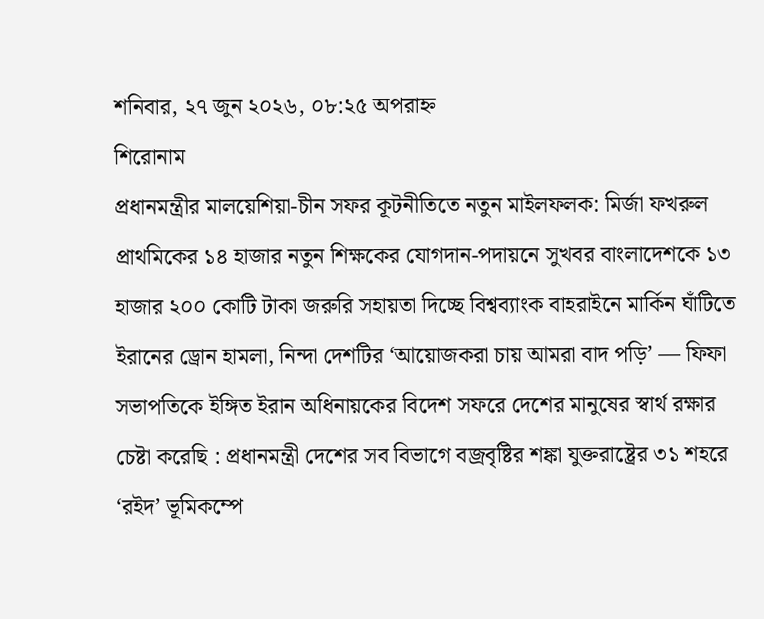শনিবার, ২৭ জুন ২০২৬, ০৮:২৫ অপরাহ্ন
শিরোনাম
প্রধানমন্ত্রীর মালয়েশিয়া-চীন সফর কূটনীতিতে নতুন মাইলফলক: মির্জা ফখরুল প্রাথমিকের ১৪ হাজার নতুন শিক্ষকের যোগদান-পদায়নে সুখবর বাংলাদেশকে ১৩ হাজার ২০০ কোটি টাকা জরুরি সহায়তা দিচ্ছে বিশ্বব্যাংক বাহরাইনে মার্কিন ঘাঁটিতে ইরানের ড্রোন হামলা, নিন্দা দেশটির ‘আয়োজকরা চায় আমরা বাদ পড়ি’ — ফিফা সভাপতিকে ইঙ্গিত ইরান অধিনায়কের বিদেশ সফরে দেশের মানুষের স্বার্থ রক্ষার চেষ্টা করেছি : প্রধানমন্ত্রী দেশের সব বিভাগে বজ্রবৃষ্টির শঙ্কা যুক্তরাষ্ট্রের ৩১ শহরে ‘রইদ’ ভূমিকম্পে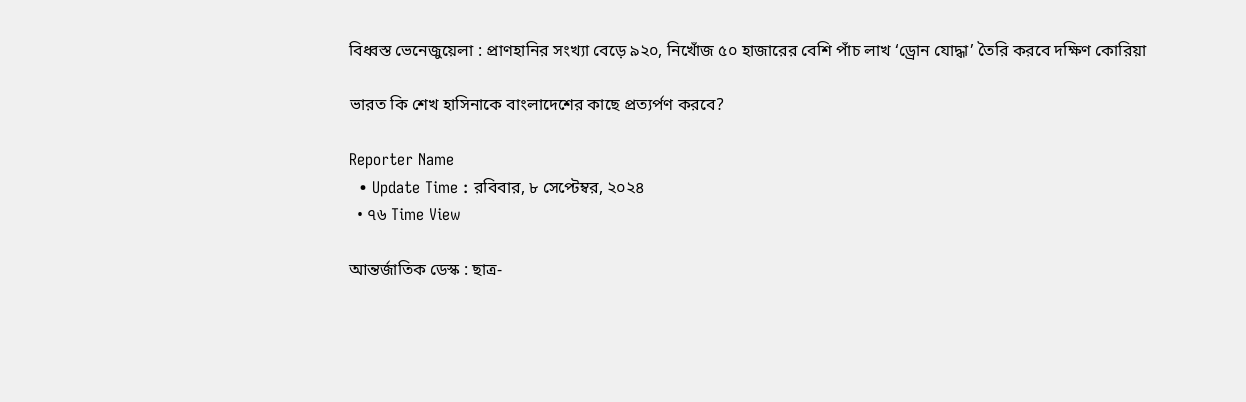বিধ্বস্ত ভেনেজুয়েলা : প্রাণহানির সংখ্যা বেড়ে ৯২০, নিখোঁজ ৫০ হাজারের বেশি পাঁচ লাখ ‘ড্রোন যোদ্ধা’ তৈরি করবে দক্ষিণ কোরিয়া

ভারত কি শেখ হাসিনাকে বাংলাদেশের কাছে প্রত্যর্পণ করবে?

Reporter Name
  • Update Time : রবিবার, ৮ সেপ্টেম্বর, ২০২৪
  • ৭৬ Time View

আন্তর্জাতিক ডেস্ক : ছাত্র-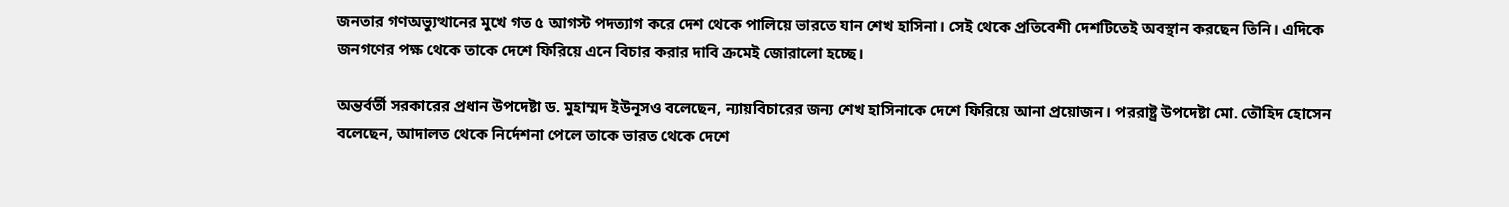জনতার গণঅভ্যুত্থানের মুখে গত ৫ আগস্ট পদত্যাগ করে দেশ থেকে পালিয়ে ভারতে যান শেখ হাসিনা। সেই থেকে প্রতিবেশী দেশটিতেই অবস্থান করছেন তিনি। এদিকে জনগণের পক্ষ থেকে তাকে দেশে ফিরিয়ে এনে বিচার করার দাবি ক্রমেই জোরালো হচ্ছে।

অন্তর্বর্তী সরকারের প্রধান উপদেষ্টা ড. মুহাম্মদ ইউনূসও বলেছেন, ন্যায়বিচারের জন্য শেখ হাসিনাকে দেশে ফিরিয়ে আনা প্রয়োজন। পররাষ্ট্র উপদেষ্টা মো. তৌহিদ হোসেন বলেছেন, আদালত থেকে নির্দেশনা পেলে তাকে ভারত থেকে দেশে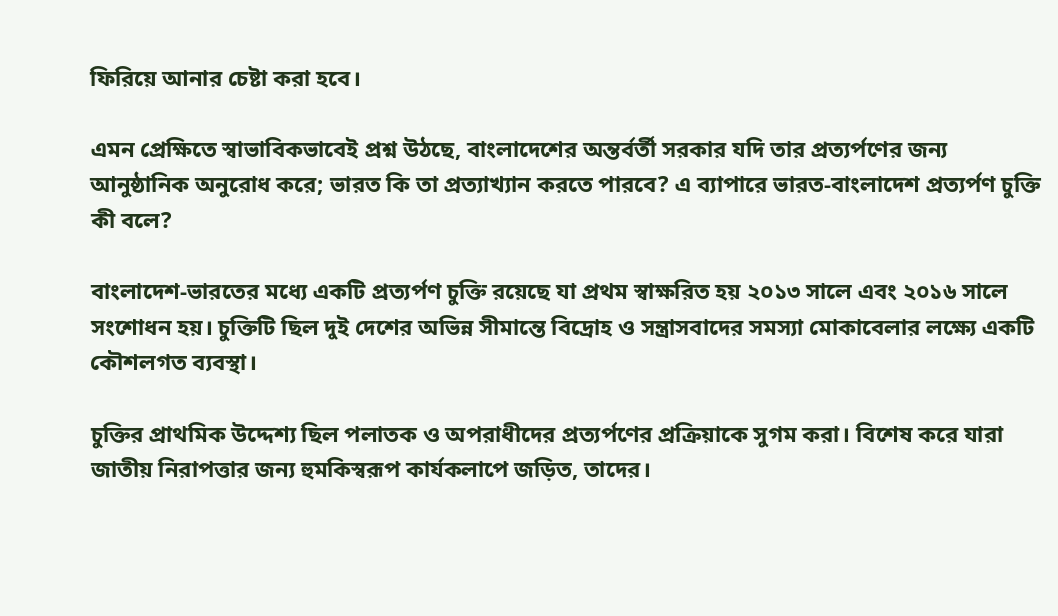ফিরিয়ে আনার চেষ্টা করা হবে।

এমন প্রেক্ষিতে স্বাভাবিকভাবেই প্রশ্ন উঠছে, বাংলাদেশের অন্তর্বর্তী সরকার যদি তার প্রত্যর্পণের জন্য আনুষ্ঠানিক অনুরোধ করে; ভারত কি তা প্রত্যাখ্যান করতে পারবে? এ ব্যাপারে ভারত-বাংলাদেশ প্রত্যর্পণ চুক্তি কী বলে?

বাংলাদেশ-ভারতের মধ্যে একটি প্রত্যর্পণ চুক্তি রয়েছে যা প্রথম স্বাক্ষরিত হয় ২০১৩ সালে এবং ২০১৬ সালে সংশোধন হয়। চুক্তিটি ছিল দুই দেশের অভিন্ন সীমান্তে বিদ্রোহ ও সন্ত্রাসবাদের সমস্যা মোকাবেলার লক্ষ্যে একটি কৌশলগত ব্যবস্থা।

চুক্তির প্রাথমিক উদ্দেশ্য ছিল পলাতক ও অপরাধীদের প্রত্যর্পণের প্রক্রিয়াকে সুগম করা। বিশেষ করে যারা জাতীয় নিরাপত্তার জন্য হুমকিস্বরূপ কার্যকলাপে জড়িত, তাদের।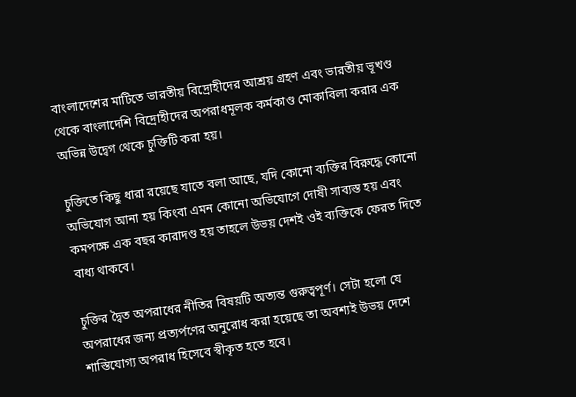বাংলাদেশের মাটিতে ভারতীয় বিদ্রোহীদের আশ্রয় গ্রহণ এবং ভারতীয় ভূখণ্ড থেকে বাংলাদেশি বিদ্রোহীদের অপরাধমূলক কর্মকাণ্ড মোকাবিলা করার এক অভিন্ন উদ্বেগ থেকে চুক্তিটি করা হয়।

চুক্তিতে কিছু ধারা রয়েছে যাতে বলা আছে, যদি কোনো ব্যক্তির বিরুদ্ধে কোনো অভিযোগ আনা হয় কিংবা এমন কোনো অভিযোগে দোষী সাব্যস্ত হয় এবং কমপক্ষে এক বছর কারাদণ্ড হয় তাহলে উভয় দেশই ওই ব্যক্তিকে ফেরত দিতে বাধ্য থাকবে।

চুক্তির দ্বৈত অপরাধের নীতির বিষয়টি অত্যন্ত গুরুত্বপূর্ণ। সেটা হলো যে অপরাধের জন্য প্রত্যর্পণের অনুরোধ করা হয়েছে তা অবশ্যই উভয় দেশে শাস্তিযোগ্য অপরাধ হিসেবে স্বীকৃত হতে হবে।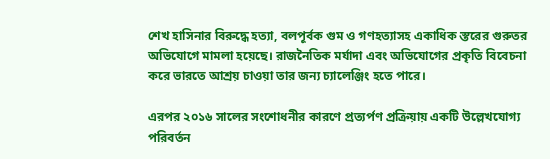শেখ হাসিনার বিরুদ্ধে হত্যা, বলপূর্বক গুম ও গণহত্যাসহ একাধিক স্তরের গুরুতর অভিযোগে মামলা হয়েছে। রাজনৈতিক মর্যাদা এবং অভিযোগের প্রকৃতি বিবেচনা করে ভারতে আশ্রয় চাওয়া তার জন্য চ্যালেঞ্জিং হতে পারে।

এরপর ২০১৬ সালের সংশোধনীর কারণে প্রত্যর্পণ প্রক্রিয়ায় একটি উল্লেখযোগ্য পরিবর্তন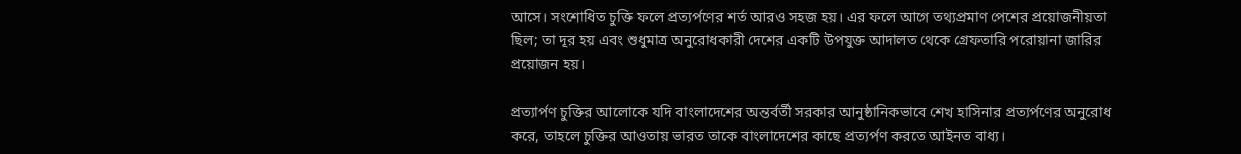আসে। সংশোধিত চুক্তি ফলে প্রত্যর্পণের শর্ত আরও সহজ হয়। এর ফলে আগে তথ্যপ্রমাণ পেশের প্রয়োজনীয়তা ছিল; তা দূর হয় এবং শুধুমাত্র অনুরোধকারী দেশের একটি উপযুক্ত আদালত থেকে গ্রেফতারি পরোয়ানা জারির প্রয়োজন হয়।

প্রত্যার্পণ চুক্তির আলোকে যদি বাংলাদেশের অন্তর্বর্তী সরকার আনুষ্ঠানিকভাবে শেখ হাসিনার প্রত্যর্পণের অনুরোধ করে, তাহলে চুক্তির আওতায় ভারত তাকে বাংলাদেশের কাছে প্রত্যর্পণ করতে আইনত বাধ্য।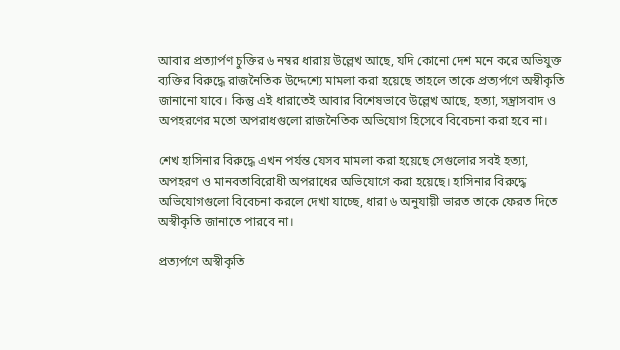আবার প্রত্যার্পণ চুক্তির ৬ নম্বর ধারায় উল্লেখ আছে, যদি কোনো দেশ মনে করে অভিযুক্ত ব্যক্তির বিরুদ্ধে রাজনৈতিক উদ্দেশ্যে মামলা করা হয়েছে তাহলে তাকে প্রত্যর্পণে অস্বীকৃতি জানানো যাবে। কিন্তু এই ধারাতেই আবার বিশেষভাবে উল্লেখ আছে, হত্যা, সন্ত্রাসবাদ ও অপহরণের মতো অপরাধগুলো রাজনৈতিক অভিযোগ হিসেবে বিবেচনা করা হবে না।

শেখ হাসিনার বিরুদ্ধে এখন পর্যন্ত যেসব মামলা করা হয়েছে সেগুলোর সবই হত্যা, অপহরণ ও মানবতাবিরোধী অপরাধের অভিযোগে করা হয়েছে। হাসিনার বিরুদ্ধে অভিযোগগুলো বিবেচনা করলে দেখা যাচ্ছে, ধারা ৬ অনুযায়ী ভারত তাকে ফেরত দিতে অস্বীকৃতি জানাতে পারবে না।

প্রত্যর্পণে অস্বীকৃতি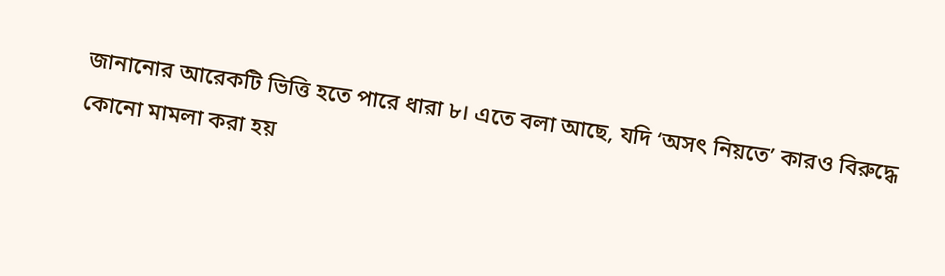জানানোর আরেকটি ভিত্তি হতে পারে ধারা ৮। এতে বলা আছে, যদি ‘অসৎ নিয়তে’ কারও বিরুদ্ধে কোনো মামলা করা হয়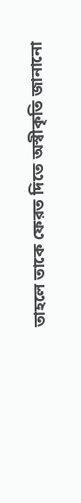তাহলে তাকে ফেরত দিতে অস্বীকৃতি জানানো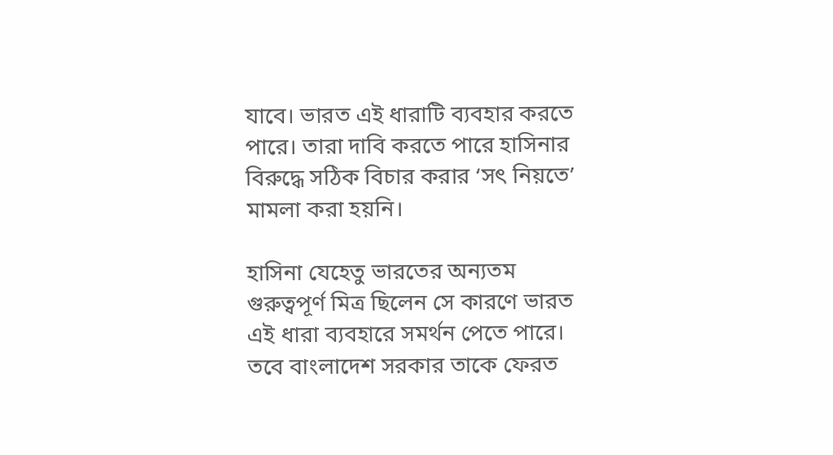যাবে। ভারত এই ধারাটি ব্যবহার করতে পারে। তারা দাবি করতে পারে হাসিনার বিরুদ্ধে সঠিক বিচার করার ‘সৎ নিয়তে’ মামলা করা হয়নি।

হাসিনা যেহেতু ভারতের অন্যতম গুরুত্বপূর্ণ মিত্র ছিলেন সে কারণে ভারত এই ধারা ব্যবহারে সমর্থন পেতে পারে। তবে বাংলাদেশ সরকার তাকে ফেরত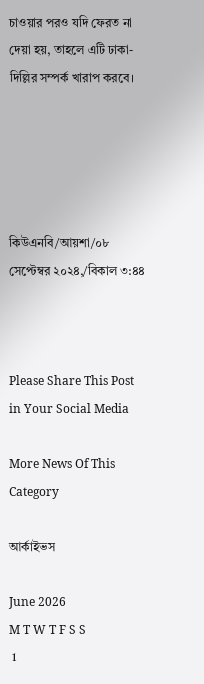চাওয়ার পরও যদি ফেরত না দেয়া হয়, তাহলে এটি ঢাকা-দিল্লির সম্পর্ক খারাপ করবে।





কিউএনবি/আয়শা/০৮ সেপ্টেম্বর ২০২৪,/বিকাল ৩:৪৪



Please Share This Post in Your Social Media

More News Of This Category

আর্কাইভস

June 2026
M T W T F S S
 1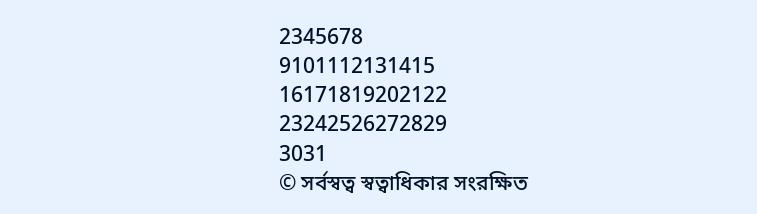2345678
9101112131415
16171819202122
23242526272829
3031
© সর্বস্বত্ব স্বত্বাধিকার সংরক্ষিত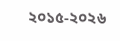২০১৫-২০২৬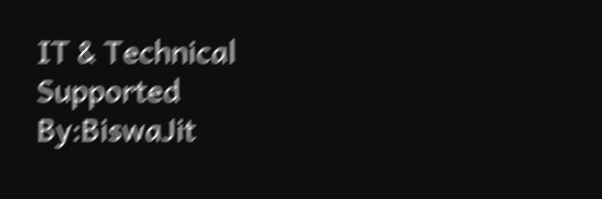IT & Technical Supported By:BiswaJit